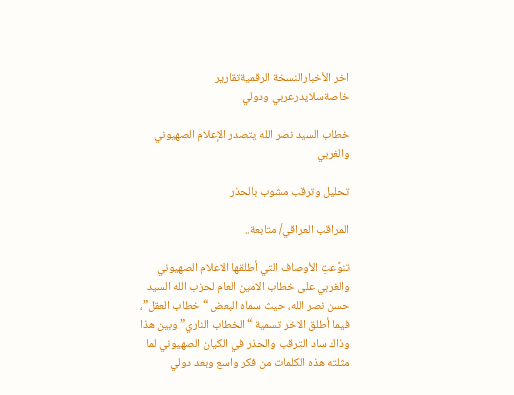اخر الأخبارالنسخة الرقميةتقارير خاصةسلايدرعربي ودولي

خطاب السيد نصر الله يتصدر الإعلام الصهيوني والغربي

تحليل وترقب مشوب بالحذر

المراقب العراقي/ متابعة..

تنوَّعتِ الأوصاف التي أطلقها الاعلام الصهيوني والغربي على خطاب الامين العام لحزب الله السيد حسن نصر الله، حيث سماه البعض “خطاب العقل”، فيما أطلق الاخر تسمية “الخطاب الناري” وبين هذا وذاك ساد الترقب والحذر في الكيان الصهيوني لما مثلته هذه الكلمات من فكر واسع وبعد دولي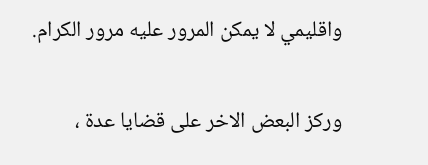واقليمي لا يمكن المرور عليه مرور الكرام.

وركز البعض الاخر على قضايا عدة ،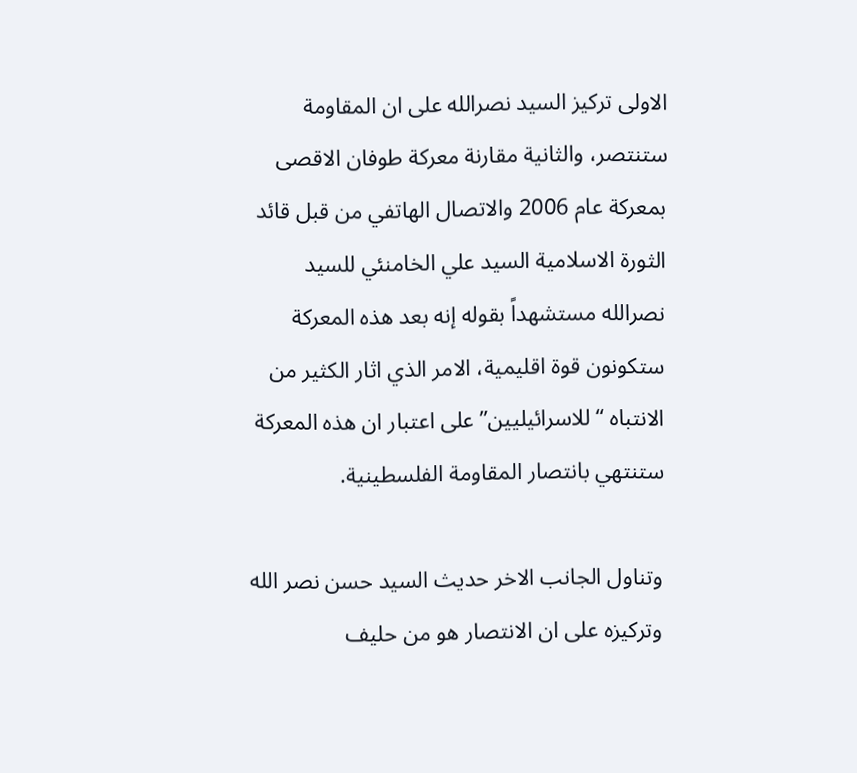الاولى تركيز السيد نصرالله على ان المقاومة ستنتصر، والثانية مقارنة معركة طوفان الاقصى بمعركة عام 2006 والاتصال الهاتفي من قبل قائد الثورة الاسلامية السيد علي الخامنئي للسيد نصرالله مستشهداً بقوله إنه بعد هذه المعركة ستكونون قوة اقليمية، الامر الذي اثار الكثير من الانتباه “للاسرائيليين” على اعتبار ان هذه المعركة ستنتهي بانتصار المقاومة الفلسطينية.

وتناول الجانب الاخر حديث السيد حسن نصر الله وتركيزه على ان الانتصار هو من حليف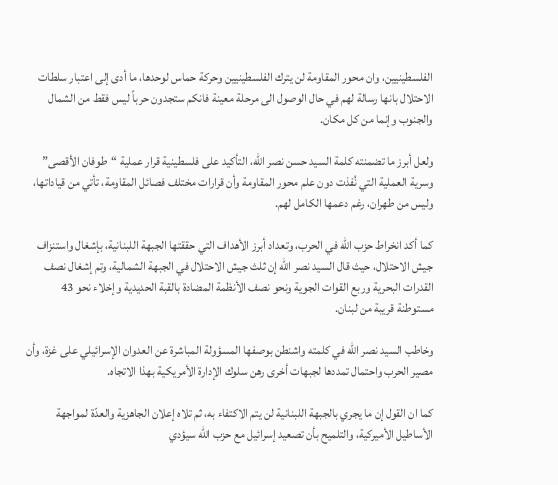الفلسطينيين، وان محور المقاومة لن يترك الفلسطينيين وحركة حماس لوحدها، ما أدى إلى اعتبار سلطات الاحتلال بانها رسالة لهم في حال الوصول الى مرحلة معينة فانكم ستجدون حرباً ليس فقط من الشمال والجنوب وإنما من كل مكان.

ولعل أبرز ما تضمنته كلمة السيد حسن نصر الله، التأكيد على فلسطينية قرار عملية “طوفان الأقصى” وسرية العملية التي نُفذت دون علم محور المقاومة وأن قرارات مختلف فصائل المقاومة، تأتي من قياداتها، وليس من طهران، رغم دعمها الكامل لهم.

كما أكد انخراط حزب الله في الحرب، وتعداد أبرز الأهداف التي حققتها الجبهة اللبنانية، بإشغال واستنزاف جيش الاحتلال، حيث قال السيد نصر الله إن ثلث جيش الاحتلال في الجبهة الشمالية، وتم إشغال نصف القدرات البحرية وربع القوات الجوية ونحو نصف الأنظمة المضادة بالقبة الحديدية وإخلاء نحو 43 مستوطنة قريبة من لبنان.

وخاطب السيد نصر الله في كلمته واشنطن بوصفها المسؤولة المباشرة عن العدوان الإسرائيلي على غزة، وأن مصير الحرب واحتمال تمددها لجبهات أخرى رهن سلوك الإدارة الأمريكية بهذا الاتجاه.

كما ان القول إن ما يجري بالجبهة اللبنانية لن يتم الاكتفاء به، ثم تلاه إعلان الجاهزية والعدّة لمواجهة الأساطيل الأميركية، والتلميح بأن تصعيد إسرائيل مع حزب الله سيؤدي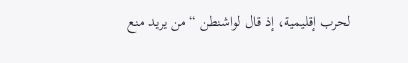لحرب إقليمية، إذ قال لواشنطن “من يريد منع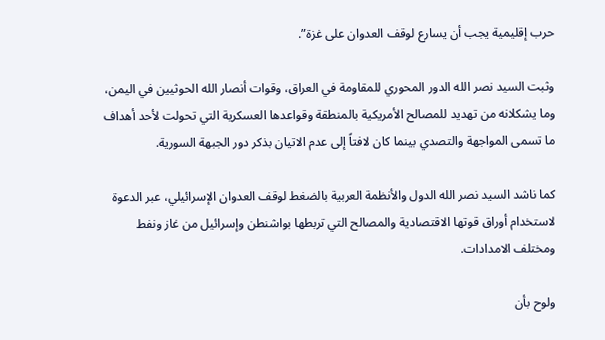حرب إقليمية يجب أن يسارع لوقف العدوان على غزة”.

وثبت السيد نصر الله الدور المحوري للمقاومة في العراق، وقوات أنصار الله الحوثيين في اليمن، وما يشكلانه من تهديد للمصالح الأمريكية بالمنطقة وقواعدها العسكرية التي تحولت لأحد أهداف ما تسمى المواجهة والتصدي بينما كان لافتاً إلى عدم الاتيان بذكر دور الجبهة السورية.

كما ناشد السيد نصر الله الدول والأنظمة العربية بالضغط لوقف العدوان الإسرائيلي، عبر الدعوة لاستخدام أوراق قوتها الاقتصادية والمصالح التي تربطها بواشنطن وإسرائيل من غاز ونفط ومختلف الامدادات.

ولوح بأن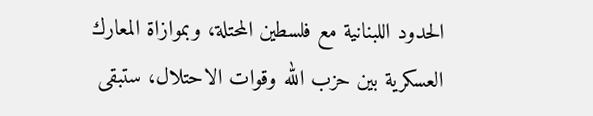الحدود اللبنانية مع فلسطين المحتلة، وبموازاة المعارك العسكرية بين حزب الله وقوات الاحتلال، ستبقى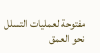مفتوحة لعمليات التسلل نحو العمق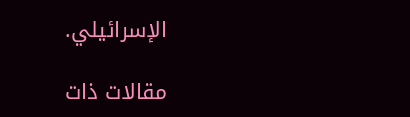الإسرائيلي.

مقالات ذات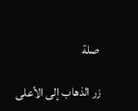صلة

زر الذهاب إلى الأعلى